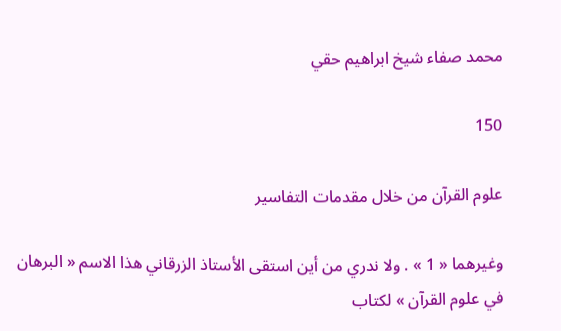محمد صفاء شيخ ابراهيم حقي

150

علوم القرآن من خلال مقدمات التفاسير

وغيرهما « 1 » . ولا ندري من أين استقى الأستاذ الزرقاني هذا الاسم « البرهان في علوم القرآن » لكتاب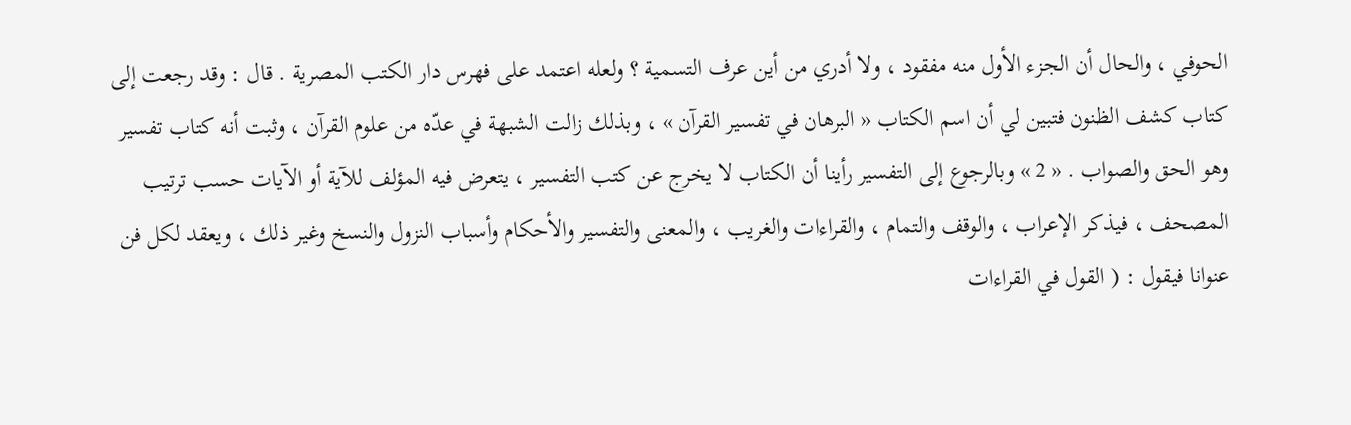الحوفي ، والحال أن الجزء الأول منه مفقود ، ولا أدري من أين عرف التسمية ؟ ولعله اعتمد على فهرس دار الكتب المصرية . قال : وقد رجعت إلى كتاب كشف الظنون فتبين لي أن اسم الكتاب « البرهان في تفسير القرآن » ، وبذلك زالت الشبهة في عدّه من علوم القرآن ، وثبت أنه كتاب تفسير وهو الحق والصواب . « 2 » وبالرجوع إلى التفسير رأينا أن الكتاب لا يخرج عن كتب التفسير ، يتعرض فيه المؤلف للآية أو الآيات حسب ترتيب المصحف ، فيذكر الإعراب ، والوقف والتمام ، والقراءات والغريب ، والمعنى والتفسير والأحكام وأسباب النزول والنسخ وغير ذلك ، ويعقد لكل فن عنوانا فيقول : ( القول في القراءات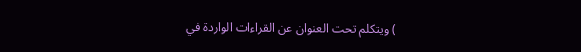) ويتكلم تحت العنوان عن القراءات الواردة في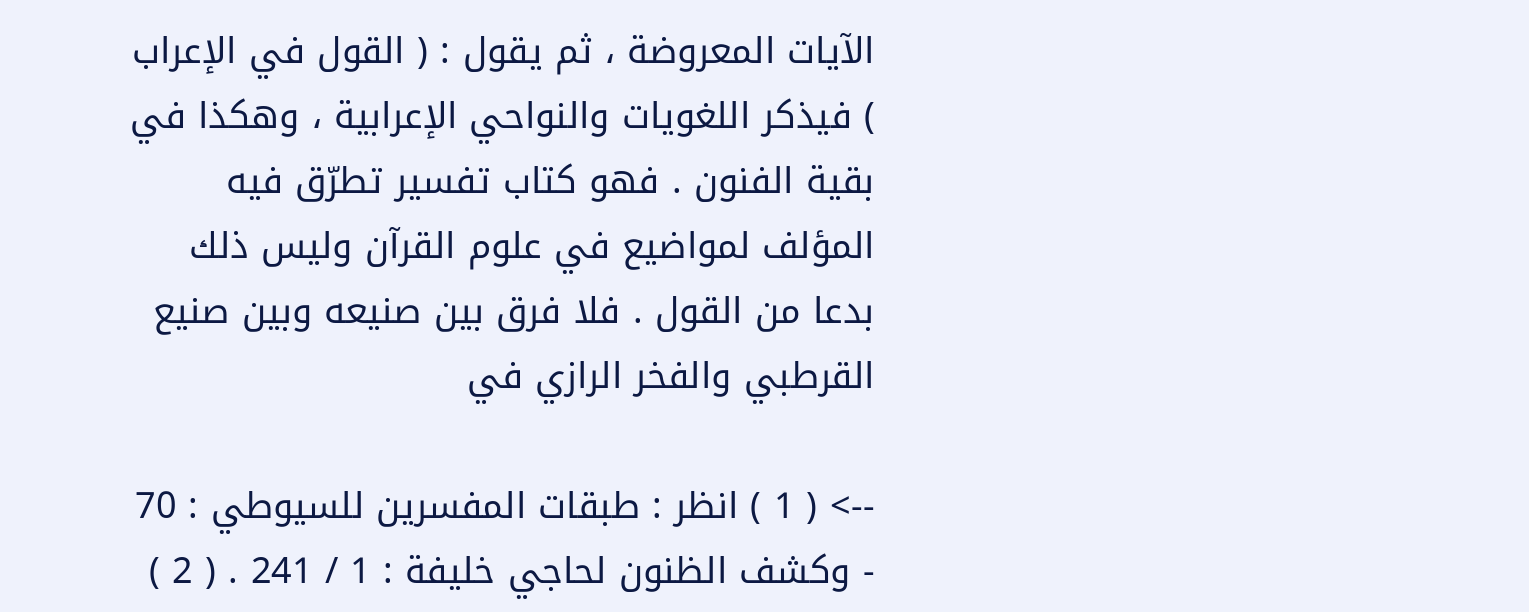الآيات المعروضة ، ثم يقول : ( القول في الإعراب ) فيذكر اللغويات والنواحي الإعرابية ، وهكذا في بقية الفنون . فهو كتاب تفسير تطرّق فيه المؤلف لمواضيع في علوم القرآن وليس ذلك بدعا من القول . فلا فرق بين صنيعه وبين صنيع القرطبي والفخر الرازي في

--> ( 1 ) انظر : طبقات المفسرين للسيوطي : 70 - وكشف الظنون لحاجي خليفة : 1 / 241 . ( 2 )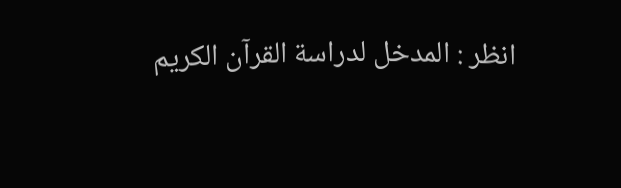انظر : المدخل لدراسة القرآن الكريم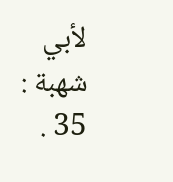لأبي شهبة : 35 .